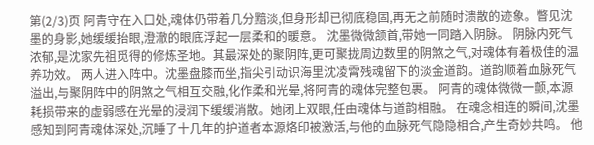第(2/3)页 阿青守在入口处,魂体仍带着几分黯淡,但身形却已彻底稳固,再无之前随时溃散的迹象。瞥见沈墨的身影,她缓缓抬眼,澄澈的眼底浮起一层柔和的暖意。 沈墨微微颔首,带她一同踏入阴脉。 阴脉内死气浓郁,是沈家先祖觅得的修炼圣地。其最深处的聚阴阵,更可聚拢周边数里的阴煞之气,对魂体有着极佳的温养功效。 两人进入阵中。沈墨盘膝而坐,指尖引动识海里沈凌霄残魂留下的淡金道韵。道韵顺着血脉死气溢出,与聚阴阵中的阴煞之气相互交融,化作柔和光晕,将阿青的魂体完整包裹。 阿青的魂体微微一颤,本源耗损带来的虚弱感在光晕的浸润下缓缓消散。她闭上双眼,任由魂体与道韵相融。 在魂念相连的瞬间,沈墨感知到阿青魂体深处,沉睡了十几年的护道者本源烙印被激活,与他的血脉死气隐隐相合,产生奇妙共鸣。 他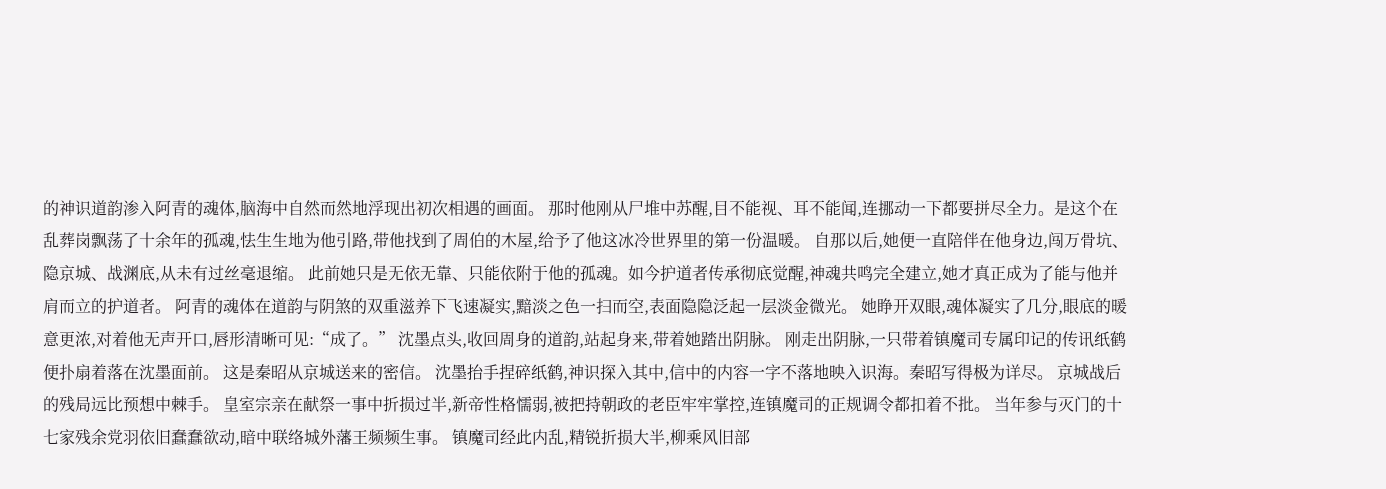的神识道韵渗入阿青的魂体,脑海中自然而然地浮现出初次相遇的画面。 那时他刚从尸堆中苏醒,目不能视、耳不能闻,连挪动一下都要拼尽全力。是这个在乱葬岗飘荡了十余年的孤魂,怯生生地为他引路,带他找到了周伯的木屋,给予了他这冰冷世界里的第一份温暖。 自那以后,她便一直陪伴在他身边,闯万骨坑、隐京城、战渊底,从未有过丝毫退缩。 此前她只是无依无靠、只能依附于他的孤魂。如今护道者传承彻底觉醒,神魂共鸣完全建立,她才真正成为了能与他并肩而立的护道者。 阿青的魂体在道韵与阴煞的双重滋养下飞速凝实,黯淡之色一扫而空,表面隐隐泛起一层淡金微光。 她睁开双眼,魂体凝实了几分,眼底的暖意更浓,对着他无声开口,唇形清晰可见:“成了。” 沈墨点头,收回周身的道韵,站起身来,带着她踏出阴脉。 刚走出阴脉,一只带着镇魔司专属印记的传讯纸鹤便扑扇着落在沈墨面前。 这是秦昭从京城送来的密信。 沈墨抬手捏碎纸鹤,神识探入其中,信中的内容一字不落地映入识海。秦昭写得极为详尽。 京城战后的残局远比预想中棘手。 皇室宗亲在献祭一事中折损过半,新帝性格懦弱,被把持朝政的老臣牢牢掌控,连镇魔司的正规调令都扣着不批。 当年参与灭门的十七家残余党羽依旧蠢蠢欲动,暗中联络城外藩王频频生事。 镇魔司经此内乱,精锐折损大半,柳乘风旧部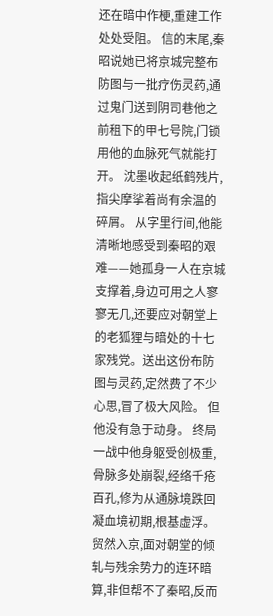还在暗中作梗,重建工作处处受阻。 信的末尾,秦昭说她已将京城完整布防图与一批疗伤灵药,通过鬼门送到阴司巷他之前租下的甲七号院,门锁用他的血脉死气就能打开。 沈墨收起纸鹤残片,指尖摩挲着尚有余温的碎屑。 从字里行间,他能清晰地感受到秦昭的艰难——她孤身一人在京城支撑着,身边可用之人寥寥无几,还要应对朝堂上的老狐狸与暗处的十七家残党。送出这份布防图与灵药,定然费了不少心思,冒了极大风险。 但他没有急于动身。 终局一战中他身躯受创极重,骨脉多处崩裂,经络千疮百孔,修为从通脉境跌回凝血境初期,根基虚浮。贸然入京,面对朝堂的倾轧与残余势力的连环暗算,非但帮不了秦昭,反而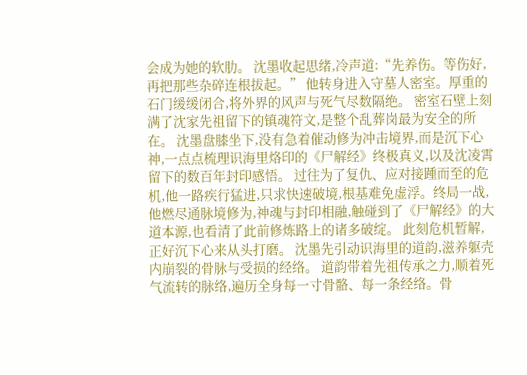会成为她的软肋。 沈墨收起思绪,冷声道:“先养伤。等伤好,再把那些杂碎连根拔起。” 他转身进入守墓人密室。厚重的石门缓缓闭合,将外界的风声与死气尽数隔绝。 密室石壁上刻满了沈家先祖留下的镇魂符文,是整个乱葬岗最为安全的所在。 沈墨盘膝坐下,没有急着催动修为冲击境界,而是沉下心神,一点点梳理识海里烙印的《尸解经》终极真义,以及沈凌霄留下的数百年封印感悟。 过往为了复仇、应对接踵而至的危机,他一路疾行猛进,只求快速破境,根基难免虚浮。终局一战,他燃尽通脉境修为,神魂与封印相融,触碰到了《尸解经》的大道本源,也看清了此前修炼路上的诸多破绽。 此刻危机暂解,正好沉下心来从头打磨。 沈墨先引动识海里的道韵,滋养躯壳内崩裂的骨脉与受损的经络。 道韵带着先祖传承之力,顺着死气流转的脉络,遍历全身每一寸骨骼、每一条经络。骨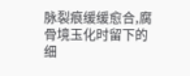脉裂痕缓缓愈合,腐骨境玉化时留下的细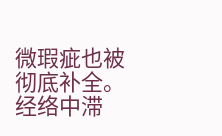微瑕疵也被彻底补全。经络中滞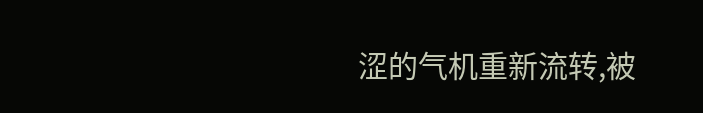涩的气机重新流转,被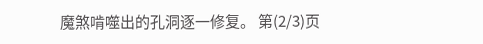魔煞啃噬出的孔洞逐一修复。 第(2/3)页